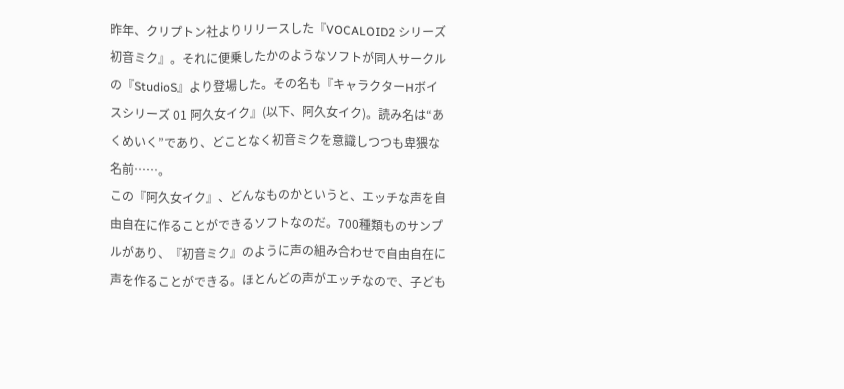昨年、クリプトン社よりリリースした『VOCALOID2 シリーズ初音ミク』。それに便乗したかのようなソフトが同人サークルの『StudioS』より登場した。その名も『キャラクターHボイスシリーズ 01 阿久女イク』(以下、阿久女イク)。読み名は“あくめいく”であり、どことなく初音ミクを意識しつつも卑猥な名前……。
この『阿久女イク』、どんなものかというと、エッチな声を自由自在に作ることができるソフトなのだ。700種類ものサンプルがあり、『初音ミク』のように声の組み合わせで自由自在に声を作ることができる。ほとんどの声がエッチなので、子ども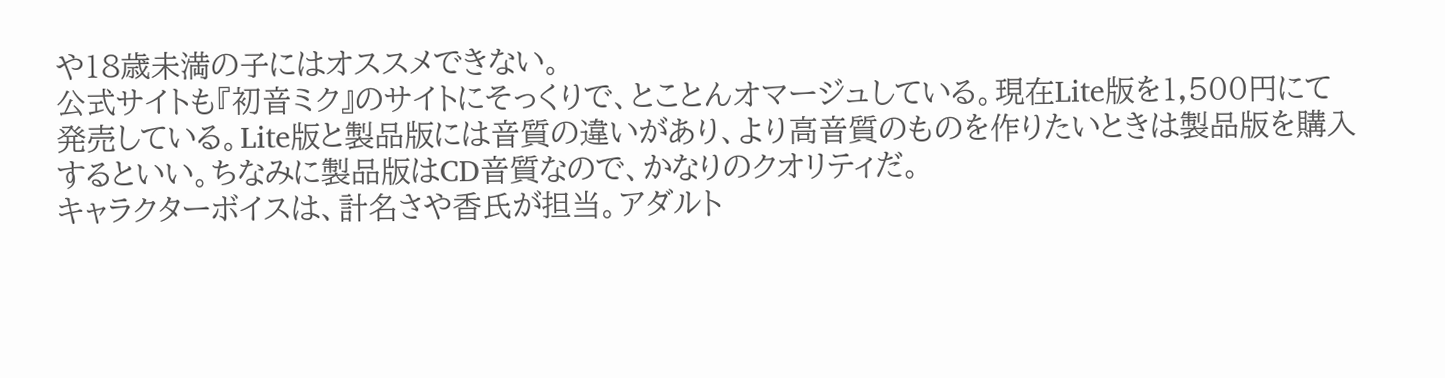や18歳未満の子にはオススメできない。
公式サイトも『初音ミク』のサイトにそっくりで、とことんオマージュしている。現在Lite版を1,500円にて発売している。Lite版と製品版には音質の違いがあり、より高音質のものを作りたいときは製品版を購入するといい。ちなみに製品版はCD音質なので、かなりのクオリティだ。
キャラクターボイスは、計名さや香氏が担当。アダルト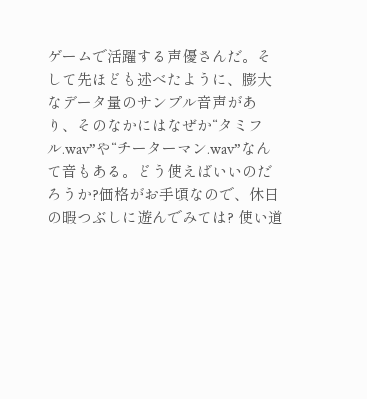ゲームで活躍する声優さんだ。そして先ほども述べたように、膨大なデータ量のサンプル音声があり、そのなかにはなぜか“タミフル.wav”や“チーターマン.wav”なんて音もある。どう使えばいいのだろうか?価格がお手頃なので、休日の暇つぶしに遊んでみては? 使い道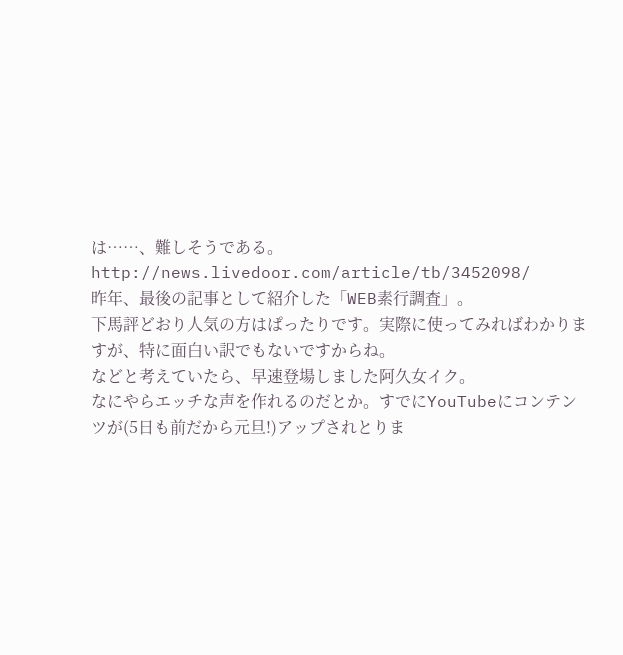は……、難しそうである。
http://news.livedoor.com/article/tb/3452098/
昨年、最後の記事として紹介した「WEB素行調査」。
下馬評どおり人気の方はぱったりです。実際に使ってみればわかりますが、特に面白い訳でもないですからね。
などと考えていたら、早速登場しました阿久女イク。
なにやらエッチな声を作れるのだとか。すでにYouTubeにコンテンツが(5日も前だから元旦!)アップされとりま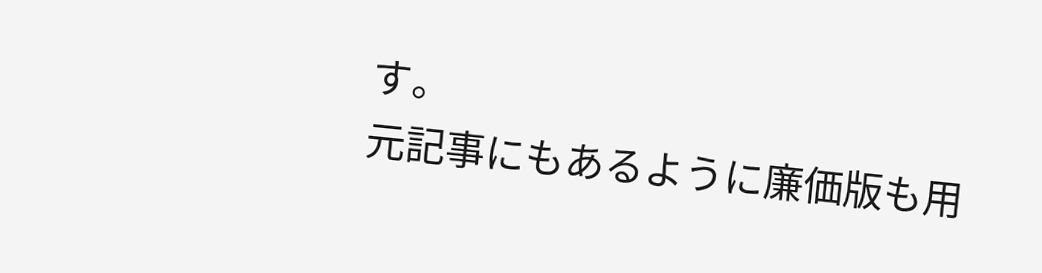す。
元記事にもあるように廉価版も用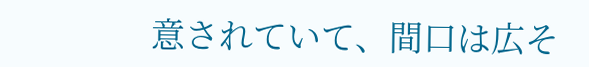意されていて、間口は広そ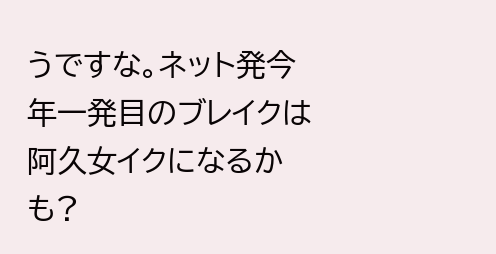うですな。ネット発今年一発目のブレイクは阿久女イクになるかも?